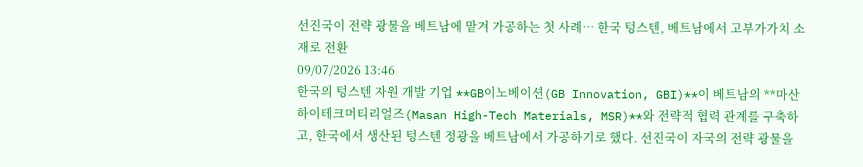선진국이 전략 광물을 베트남에 맡겨 가공하는 첫 사례… 한국 텅스텐, 베트남에서 고부가가치 소재로 전환
09/07/2026 13:46
한국의 텅스텐 자원 개발 기업 **GB이노베이션(GB Innovation, GBI)**이 베트남의 **마산하이테크머티리얼즈(Masan High-Tech Materials, MSR)**와 전략적 협력 관계를 구축하고, 한국에서 생산된 텅스텐 정광을 베트남에서 가공하기로 했다. 선진국이 자국의 전략 광물을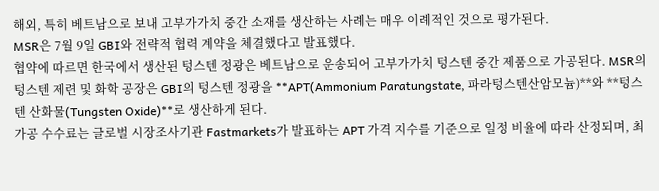해외, 특히 베트남으로 보내 고부가가치 중간 소재를 생산하는 사례는 매우 이례적인 것으로 평가된다.
MSR은 7월 9일 GBI와 전략적 협력 계약을 체결했다고 발표했다.
협약에 따르면 한국에서 생산된 텅스텐 정광은 베트남으로 운송되어 고부가가치 텅스텐 중간 제품으로 가공된다. MSR의 텅스텐 제련 및 화학 공장은 GBI의 텅스텐 정광을 **APT(Ammonium Paratungstate, 파라텅스텐산암모늄)**와 **텅스텐 산화물(Tungsten Oxide)**로 생산하게 된다.
가공 수수료는 글로벌 시장조사기관 Fastmarkets가 발표하는 APT 가격 지수를 기준으로 일정 비율에 따라 산정되며, 최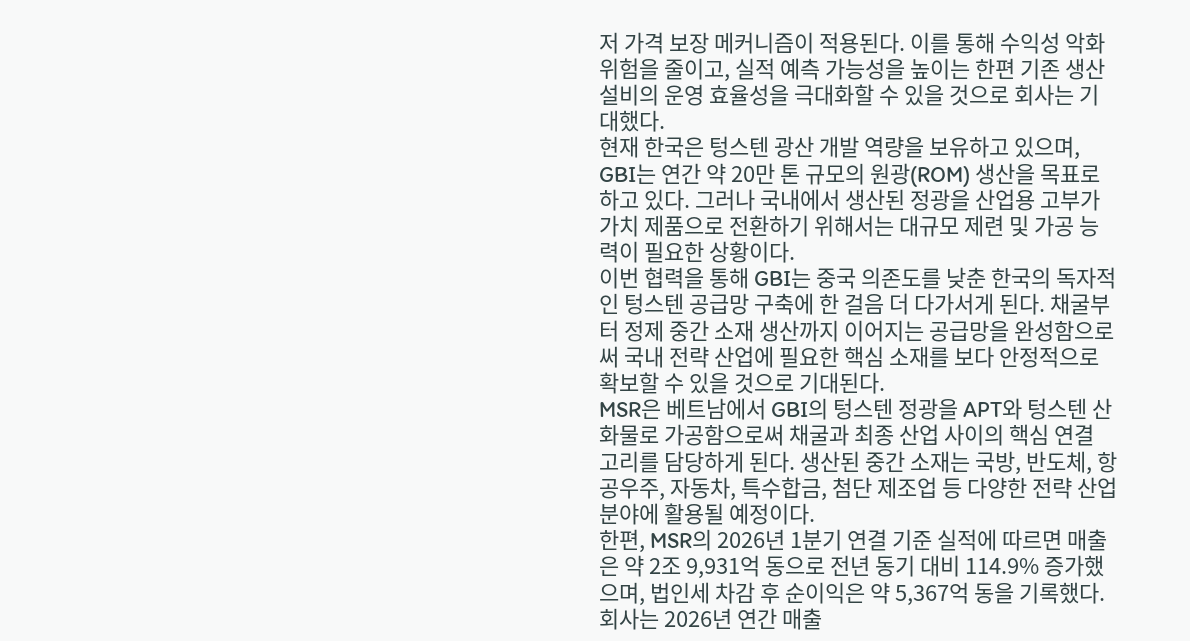저 가격 보장 메커니즘이 적용된다. 이를 통해 수익성 악화 위험을 줄이고, 실적 예측 가능성을 높이는 한편 기존 생산 설비의 운영 효율성을 극대화할 수 있을 것으로 회사는 기대했다.
현재 한국은 텅스텐 광산 개발 역량을 보유하고 있으며, GBI는 연간 약 20만 톤 규모의 원광(ROM) 생산을 목표로 하고 있다. 그러나 국내에서 생산된 정광을 산업용 고부가가치 제품으로 전환하기 위해서는 대규모 제련 및 가공 능력이 필요한 상황이다.
이번 협력을 통해 GBI는 중국 의존도를 낮춘 한국의 독자적인 텅스텐 공급망 구축에 한 걸음 더 다가서게 된다. 채굴부터 정제 중간 소재 생산까지 이어지는 공급망을 완성함으로써 국내 전략 산업에 필요한 핵심 소재를 보다 안정적으로 확보할 수 있을 것으로 기대된다.
MSR은 베트남에서 GBI의 텅스텐 정광을 APT와 텅스텐 산화물로 가공함으로써 채굴과 최종 산업 사이의 핵심 연결 고리를 담당하게 된다. 생산된 중간 소재는 국방, 반도체, 항공우주, 자동차, 특수합금, 첨단 제조업 등 다양한 전략 산업 분야에 활용될 예정이다.
한편, MSR의 2026년 1분기 연결 기준 실적에 따르면 매출은 약 2조 9,931억 동으로 전년 동기 대비 114.9% 증가했으며, 법인세 차감 후 순이익은 약 5,367억 동을 기록했다.
회사는 2026년 연간 매출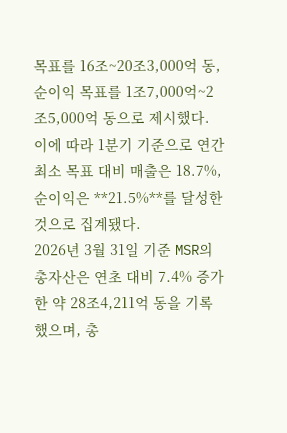목표를 16조~20조3,000억 동, 순이익 목표를 1조7,000억~2조5,000억 동으로 제시했다.
이에 따라 1분기 기준으로 연간 최소 목표 대비 매출은 18.7%, 순이익은 **21.5%**를 달성한 것으로 집계됐다.
2026년 3월 31일 기준 MSR의 총자산은 연초 대비 7.4% 증가한 약 28조4,211억 동을 기록했으며, 총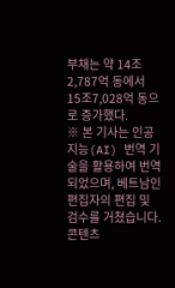부채는 약 14조2,787억 동에서 15조7,028억 동으로 증가했다.
※ 본 기사는 인공지능(AI) 번역 기술을 활용하여 번역되었으며, 베트남인 편집자의 편집 및 검수를 거쳤습니다.
콘텐츠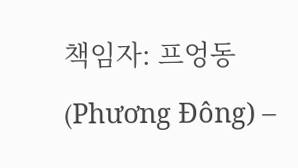책임자: 프엉동(Phương Đông) –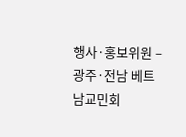행사·홍보위원 – 광주·전남 베트남교민회